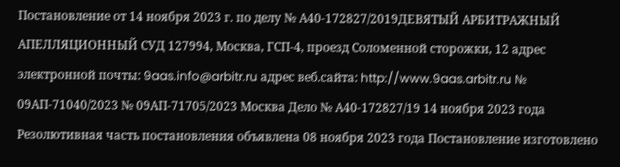Постановление от 14 ноября 2023 г. по делу № А40-172827/2019ДЕВЯТЫЙ АРБИТРАЖНЫЙ АПЕЛЛЯЦИОННЫЙ СУД 127994, Москва, ГСП-4, проезд Соломенной cторожки, 12 адрес электронной почты: 9aas.info@arbitr.ru адрес веб.сайта: http://www.9aas.arbitr.ru № 09АП-71040/2023 № 09АП-71705/2023 Москва Дело № А40-172827/19 14 ноября 2023 года Резолютивная часть постановления объявлена 08 ноября 2023 года Постановление изготовлено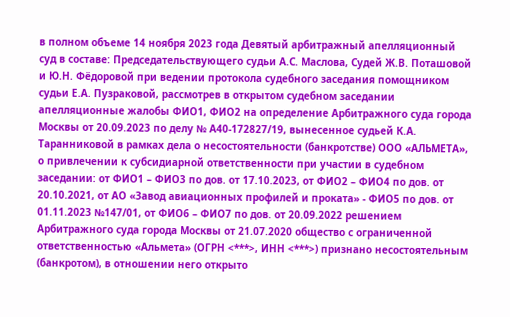в полном объеме 14 ноября 2023 года Девятый арбитражный апелляционный суд в составе: Председательствующего судьи А.С. Маслова, Судей Ж.В. Поташовой и Ю.Н. Фёдоровой при ведении протокола судебного заседания помощником судьи Е.А. Пузраковой, рассмотрев в открытом судебном заседании апелляционные жалобы ФИО1, ФИО2 на определение Арбитражного суда города Москвы от 20.09.2023 по делу № А40-172827/19, вынесенное судьей К.А. Таранниковой в рамках дела о несостоятельности (банкротстве) ООО «АЛЬМЕТА», о привлечении к субсидиарной ответственности при участии в судебном заседании: от ФИО1 – ФИО3 по дов. от 17.10.2023, от ФИО2 – ФИО4 по дов. от 20.10.2021, от АО «Завод авиационных профилей и проката» - ФИО5 по дов. от 01.11.2023 №147/01, от ФИО6 – ФИО7 по дов. от 20.09.2022 решением Арбитражного суда города Москвы от 21.07.2020 общество с ограниченной ответственностью «Альмета» (ОГРН <***>, ИНН <***>) признано несостоятельным (банкротом), в отношении него открыто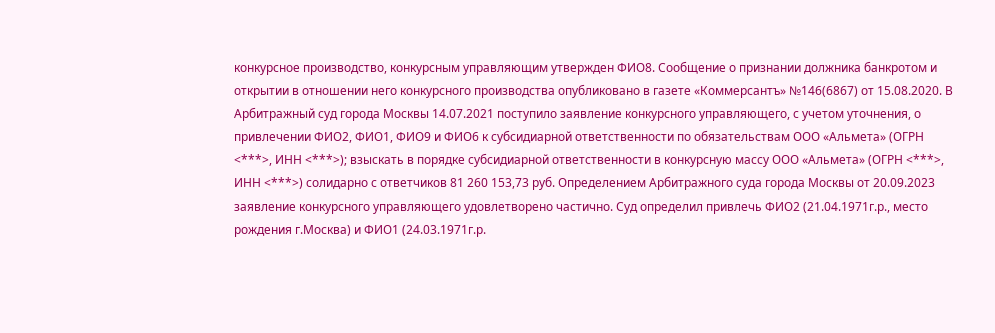конкурсное производство, конкурсным управляющим утвержден ФИО8. Сообщение о признании должника банкротом и открытии в отношении него конкурсного производства опубликовано в газете «Коммерсантъ» №146(6867) от 15.08.2020. В Арбитражный суд города Москвы 14.07.2021 поступило заявление конкурсного управляющего, с учетом уточнения, о привлечении ФИО2, ФИО1, ФИО9 и ФИО6 к субсидиарной ответственности по обязательствам ООО «Альмета» (ОГРН <***>, ИНН <***>); взыскать в порядке субсидиарной ответственности в конкурсную массу ООО «Альмета» (ОГРН <***>, ИНН <***>) солидарно с ответчиков 81 260 153,73 руб. Определением Арбитражного суда города Москвы от 20.09.2023 заявление конкурсного управляющего удовлетворено частично. Суд определил привлечь ФИО2 (21.04.1971г.р., место рождения г.Москва) и ФИО1 (24.03.1971г.р.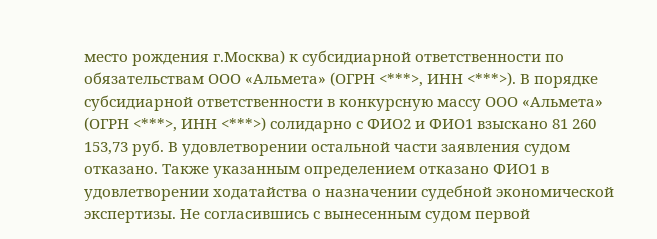место рождения г.Москва) к субсидиарной ответственности по обязательствам ООО «Альмета» (ОГРН <***>, ИНН <***>). В порядке субсидиарной ответственности в конкурсную массу ООО «Альмета» (ОГРН <***>, ИНН <***>) солидарно с ФИО2 и ФИО1 взыскано 81 260 153,73 руб. В удовлетворении остальной части заявления судом отказано. Также указанным определением отказано ФИО1 в удовлетворении ходатайства о назначении судебной экономической экспертизы. Не согласившись с вынесенным судом первой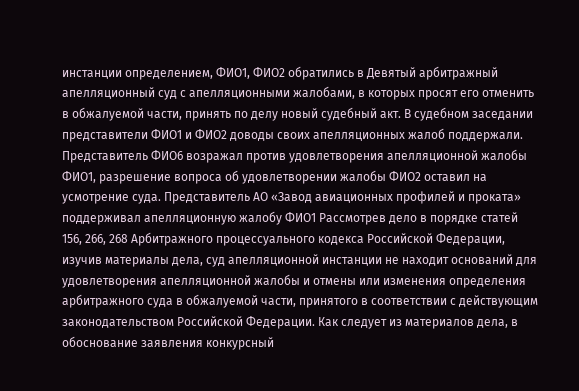инстанции определением, ФИО1, ФИО2 обратились в Девятый арбитражный апелляционный суд с апелляционными жалобами, в которых просят его отменить в обжалуемой части, принять по делу новый судебный акт. В судебном заседании представители ФИО1 и ФИО2 доводы своих апелляционных жалоб поддержали. Представитель ФИО6 возражал против удовлетворения апелляционной жалобы ФИО1, разрешение вопроса об удовлетворении жалобы ФИО2 оставил на усмотрение суда. Представитель АО «Завод авиационных профилей и проката» поддерживал апелляционную жалобу ФИО1 Рассмотрев дело в порядке статей 156, 266, 268 Арбитражного процессуального кодекса Российской Федерации, изучив материалы дела, суд апелляционной инстанции не находит оснований для удовлетворения апелляционной жалобы и отмены или изменения определения арбитражного суда в обжалуемой части, принятого в соответствии с действующим законодательством Российской Федерации. Как следует из материалов дела, в обоснование заявления конкурсный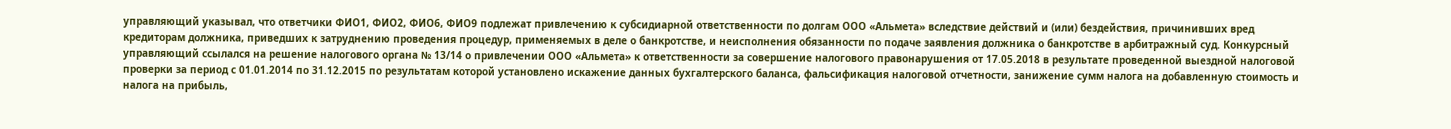управляющий указывал, что ответчики ФИО1, ФИО2, ФИО6, ФИО9 подлежат привлечению к субсидиарной ответственности по долгам ООО «Альмета» вследствие действий и (или) бездействия, причинивших вред кредиторам должника, приведших к затруднению проведения процедур, применяемых в деле о банкротстве, и неисполнения обязанности по подаче заявления должника о банкротстве в арбитражный суд. Конкурсный управляющий ссылался на решение налогового органа № 13/14 о привлечении ООО «Альмета» к ответственности за совершение налогового правонарушения от 17.05.2018 в результате проведенной выездной налоговой проверки за период с 01.01.2014 по 31.12.2015 по результатам которой установлено искажение данных бухгалтерского баланса, фальсификация налоговой отчетности, занижение сумм налога на добавленную стоимость и налога на прибыль,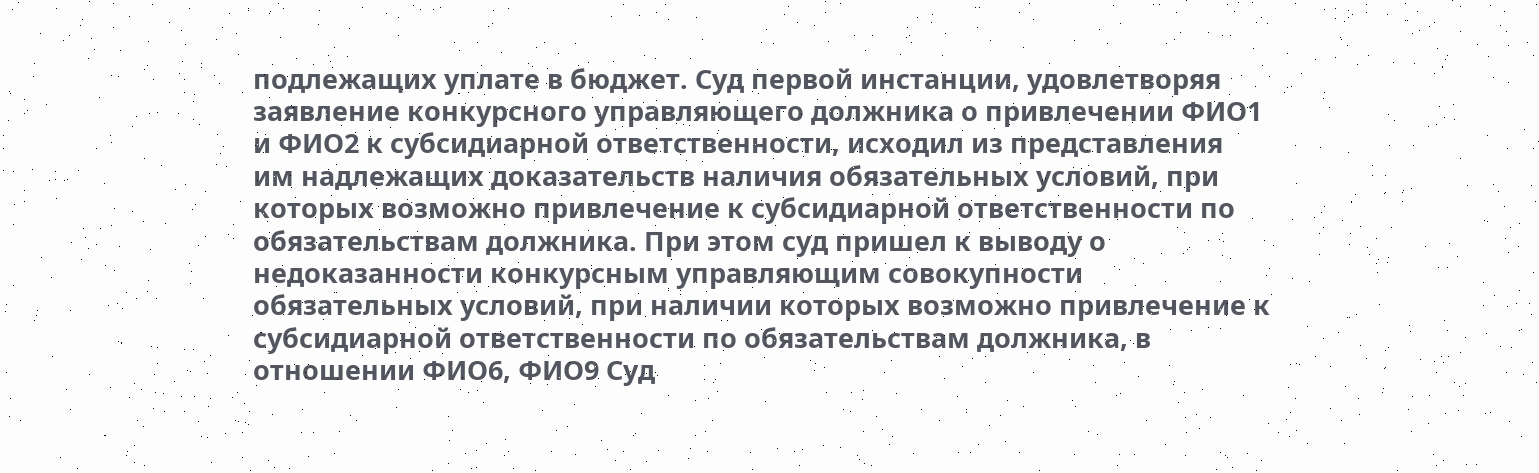подлежащих уплате в бюджет. Суд первой инстанции, удовлетворяя заявление конкурсного управляющего должника о привлечении ФИО1 и ФИО2 к субсидиарной ответственности, исходил из представления им надлежащих доказательств наличия обязательных условий, при которых возможно привлечение к субсидиарной ответственности по обязательствам должника. При этом суд пришел к выводу о недоказанности конкурсным управляющим совокупности обязательных условий, при наличии которых возможно привлечение к субсидиарной ответственности по обязательствам должника, в отношении ФИО6, ФИО9 Суд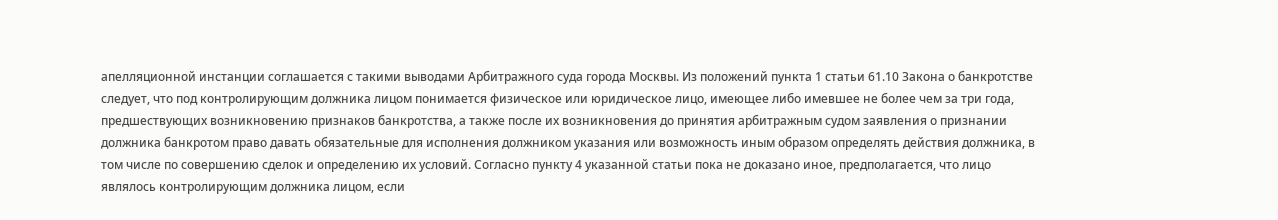апелляционной инстанции соглашается с такими выводами Арбитражного суда города Москвы. Из положений пункта 1 статьи 61.10 Закона о банкротстве следует, что под контролирующим должника лицом понимается физическое или юридическое лицо, имеющее либо имевшее не более чем за три года, предшествующих возникновению признаков банкротства, а также после их возникновения до принятия арбитражным судом заявления о признании должника банкротом право давать обязательные для исполнения должником указания или возможность иным образом определять действия должника, в том числе по совершению сделок и определению их условий. Согласно пункту 4 указанной статьи пока не доказано иное, предполагается, что лицо являлось контролирующим должника лицом, если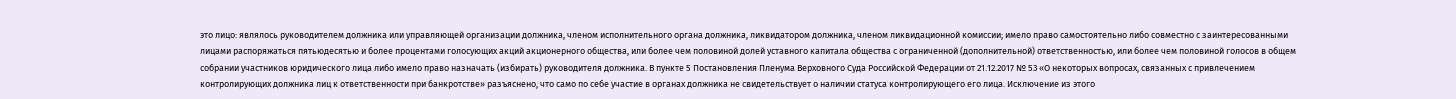это лицо: являлось руководителем должника или управляющей организации должника, членом исполнительного органа должника, ликвидатором должника, членом ликвидационной комиссии; имело право самостоятельно либо совместно с заинтересованными лицами распоряжаться пятьюдесятью и более процентами голосующих акций акционерного общества, или более чем половиной долей уставного капитала общества с ограниченной (дополнительной) ответственностью, или более чем половиной голосов в общем собрании участников юридического лица либо имело право назначать (избирать) руководителя должника. В пункте 5 Постановления Пленума Верховного Суда Российской Федерации от 21.12.2017 № 53 «О некоторых вопросах, связанных с привлечением контролирующих должника лиц к ответственности при банкротстве» разъяснено, что само по себе участие в органах должника не свидетельствует о наличии статуса контролирующего его лица. Исключение из этого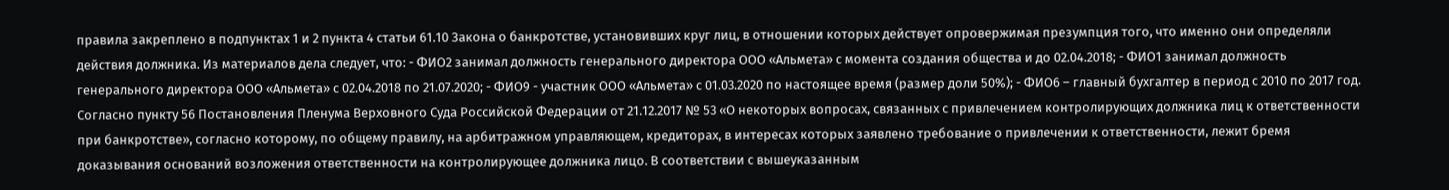правила закреплено в подпунктах 1 и 2 пункта 4 статьи 61.10 Закона о банкротстве, установивших круг лиц, в отношении которых действует опровержимая презумпция того, что именно они определяли действия должника. Из материалов дела следует, что: - ФИО2 занимал должность генерального директора ООО «Альмета» с момента создания общества и до 02.04.2018; - ФИО1 занимал должность генерального директора ООО «Альмета» с 02.04.2018 по 21.07.2020; - ФИО9 - участник ООО «Альмета» с 01.03.2020 по настоящее время (размер доли 50%); - ФИО6 – главный бухгалтер в период с 2010 по 2017 год. Согласно пункту 56 Постановления Пленума Верховного Суда Российской Федерации от 21.12.2017 № 53 «О некоторых вопросах, связанных с привлечением контролирующих должника лиц к ответственности при банкротстве», согласно которому, по общему правилу, на арбитражном управляющем, кредиторах, в интересах которых заявлено требование о привлечении к ответственности, лежит бремя доказывания оснований возложения ответственности на контролирующее должника лицо. В соответствии с вышеуказанным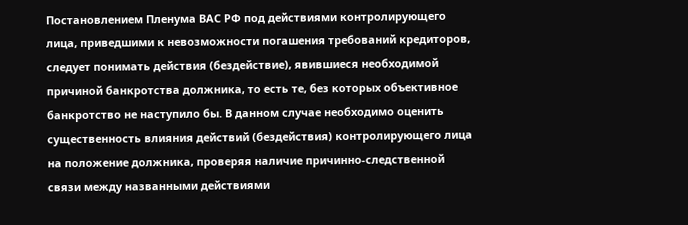Постановлением Пленума ВАС РФ под действиями контролирующего лица, приведшими к невозможности погашения требований кредиторов, следует понимать действия (бездействие), явившиеся необходимой причиной банкротства должника, то есть те, без которых объективное банкротство не наступило бы. В данном случае необходимо оценить существенность влияния действий (бездействия) контролирующего лица на положение должника, проверяя наличие причинно-следственной связи между названными действиями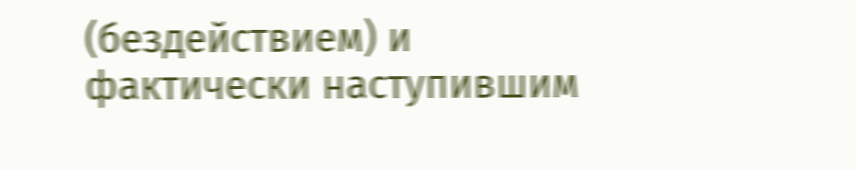(бездействием) и фактически наступившим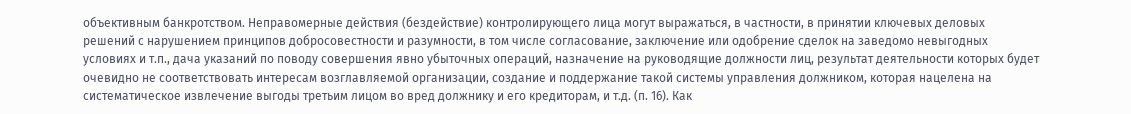объективным банкротством. Неправомерные действия (бездействие) контролирующего лица могут выражаться, в частности, в принятии ключевых деловых решений с нарушением принципов добросовестности и разумности, в том числе согласование, заключение или одобрение сделок на заведомо невыгодных условиях и т.п., дача указаний по поводу совершения явно убыточных операций, назначение на руководящие должности лиц, результат деятельности которых будет очевидно не соответствовать интересам возглавляемой организации, создание и поддержание такой системы управления должником, которая нацелена на систематическое извлечение выгоды третьим лицом во вред должнику и его кредиторам, и т.д. (п. 16). Как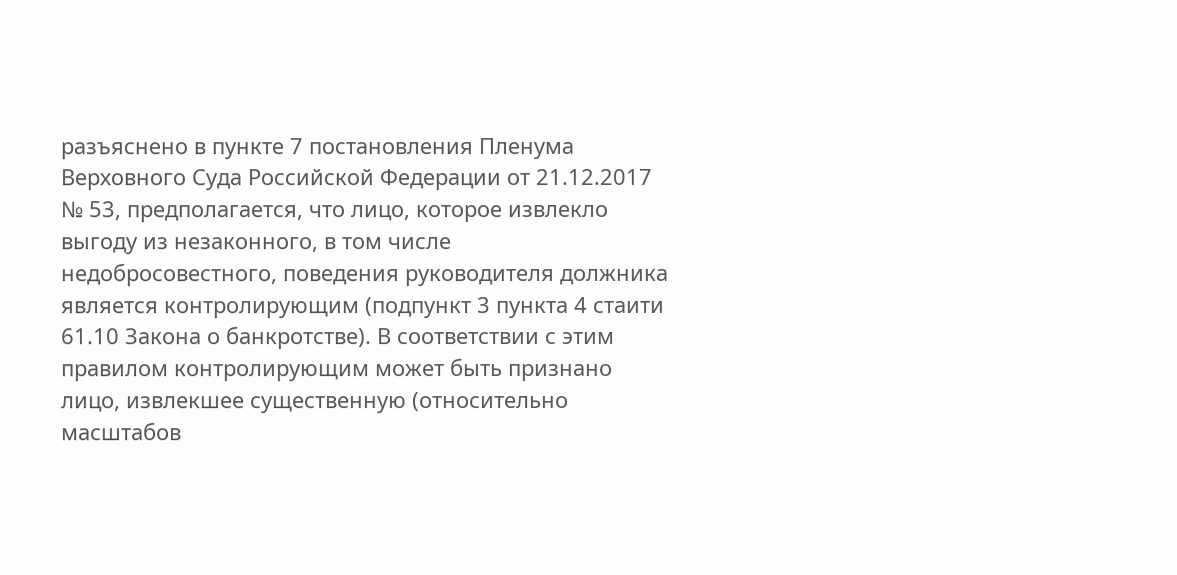разъяснено в пункте 7 постановления Пленума Верховного Суда Российской Федерации от 21.12.2017 № 53, предполагается, что лицо, которое извлекло выгоду из незаконного, в том числе недобросовестного, поведения руководителя должника является контролирующим (подпункт 3 пункта 4 стаити 61.10 Закона о банкротстве). В соответствии с этим правилом контролирующим может быть признано лицо, извлекшее существенную (относительно масштабов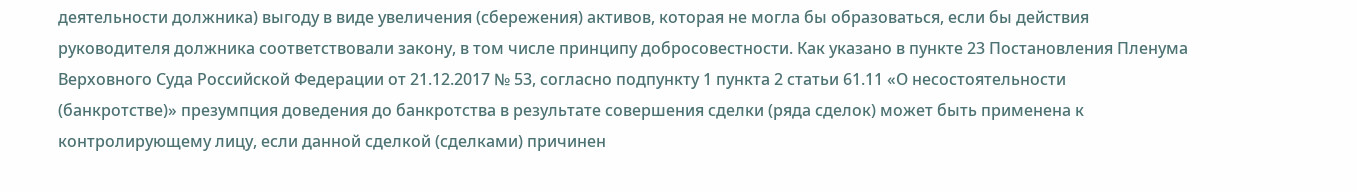деятельности должника) выгоду в виде увеличения (сбережения) активов, которая не могла бы образоваться, если бы действия руководителя должника соответствовали закону, в том числе принципу добросовестности. Как указано в пункте 23 Постановления Пленума Верховного Суда Российской Федерации от 21.12.2017 № 53, согласно подпункту 1 пункта 2 статьи 61.11 «О несостоятельности (банкротстве)» презумпция доведения до банкротства в результате совершения сделки (ряда сделок) может быть применена к контролирующему лицу, если данной сделкой (сделками) причинен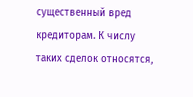существенный вред кредиторам. К числу таких сделок относятся,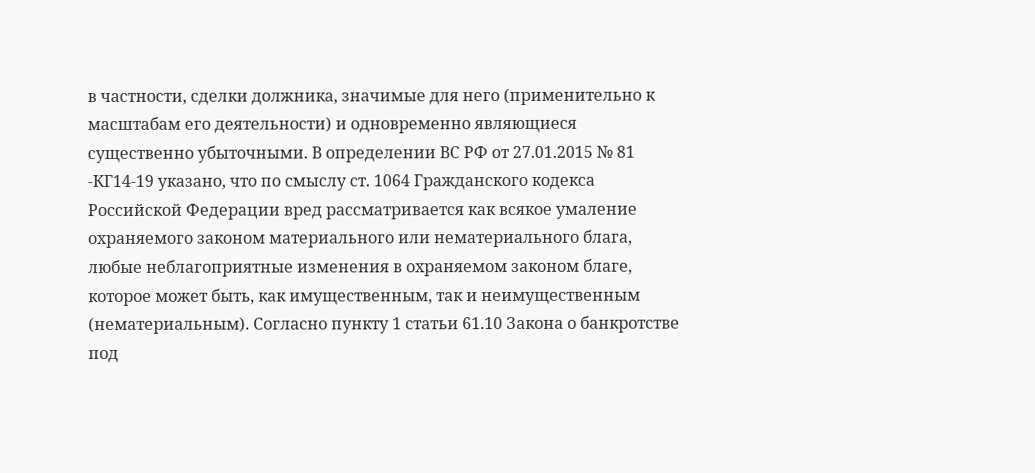в частности, сделки должника, значимые для него (применительно к масштабам его деятельности) и одновременно являющиеся существенно убыточными. В определении ВС РФ от 27.01.2015 № 81 -КГ14-19 указано, что по смыслу ст. 1064 Гражданского кодекса Российской Федерации вред рассматривается как всякое умаление охраняемого законом материального или нематериального блага, любые неблагоприятные изменения в охраняемом законом благе, которое может быть, как имущественным, так и неимущественным (нематериальным). Согласно пункту 1 статьи 61.10 Закона о банкротстве под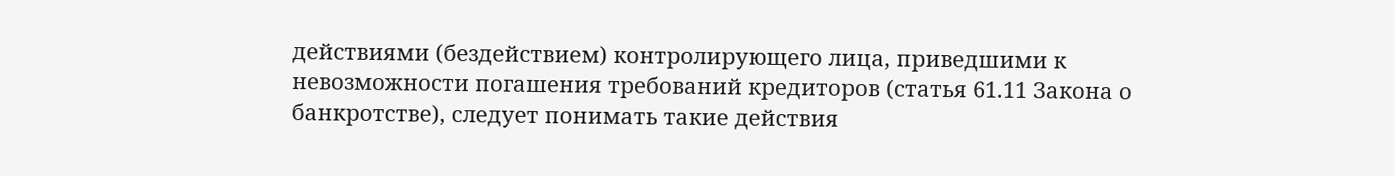действиями (бездействием) контролирующего лица, приведшими к невозможности погашения требований кредиторов (статья 61.11 Закона о банкротстве), следует понимать такие действия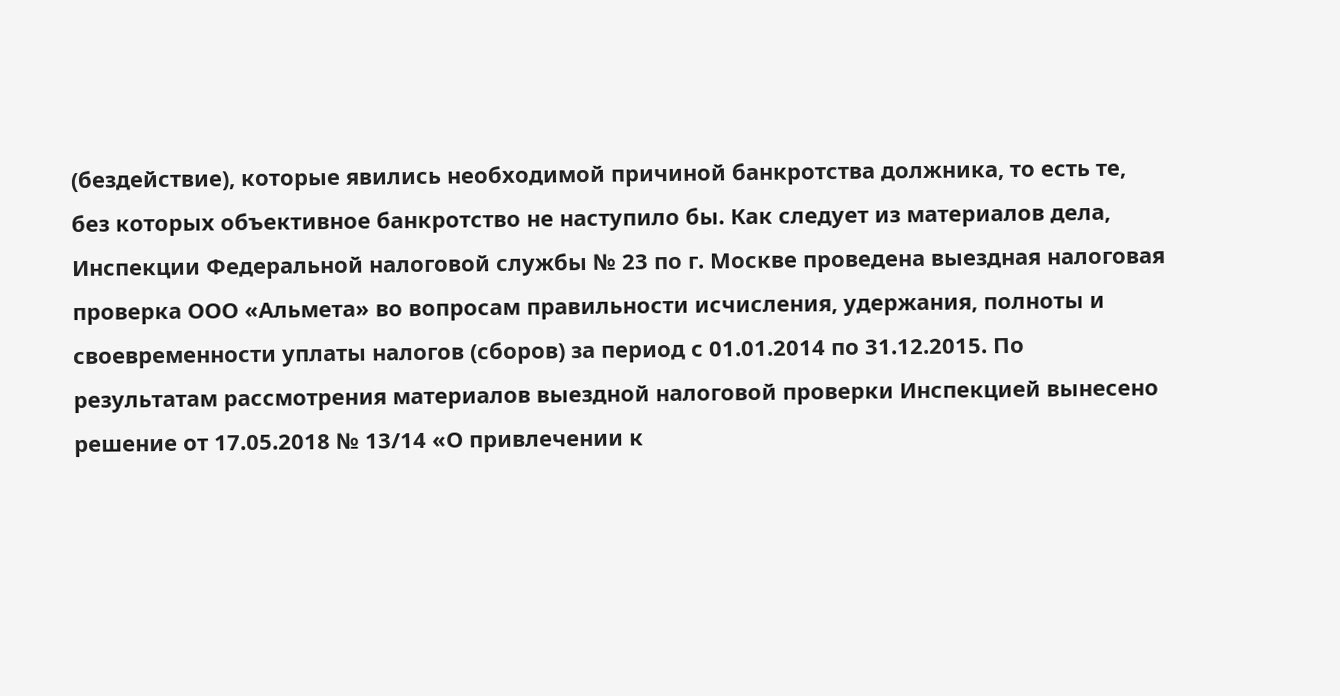(бездействие), которые явились необходимой причиной банкротства должника, то есть те, без которых объективное банкротство не наступило бы. Как следует из материалов дела, Инспекции Федеральной налоговой службы № 23 по г. Москве проведена выездная налоговая проверка ООО «Альмета» во вопросам правильности исчисления, удержания, полноты и своевременности уплаты налогов (сборов) за период с 01.01.2014 по 31.12.2015. По результатам рассмотрения материалов выездной налоговой проверки Инспекцией вынесено решение от 17.05.2018 № 13/14 «О привлечении к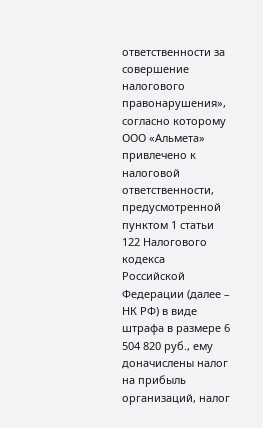ответственности за совершение налогового правонарушения», согласно которому ООО «Альмета» привлечено к налоговой ответственности, предусмотренной пунктом 1 статьи 122 Налогового кодекса Российской Федерации (далее – НК РФ) в виде штрафа в размере 6 504 820 руб., ему доначислены налог на прибыль организаций, налог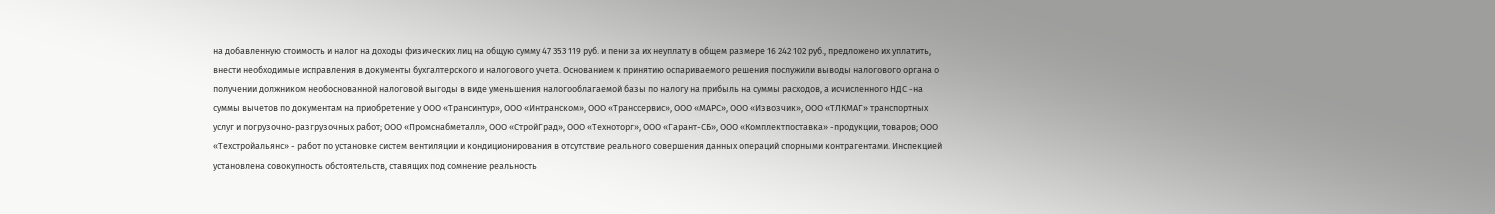на добавленную стоимость и налог на доходы физических лиц на общую сумму 47 353 119 руб. и пени за их неуплату в общем размере 16 242 102 руб., предложено их уплатить, внести необходимые исправления в документы бухгалтерского и налогового учета. Основанием к принятию оспариваемого решения послужили выводы налогового органа о получении должником необоснованной налоговой выгоды в виде уменьшения налогооблагаемой базы по налогу на прибыль на суммы расходов, а исчисленного НДС -на суммы вычетов по документам на приобретение у ООО «Трансинтур», ООО «Интранском», ООО «Транссервис», ООО «МАРС», ООО «Извозчик», ООО «ТЛКМАГ» транспортных услуг и погрузочно-разгрузочных работ; ООО «Промснабметалл», ООО «СтройГрад», ООО «Техноторг», ООО «Гарант-СБ», ООО «Комплектпоставка» -продукции, товаров; ООО «Техстройальянс» - работ по установке систем вентиляции и кондиционирования в отсутствие реального совершения данных операций спорными контрагентами. Инспекцией установлена совокупность обстоятельств, ставящих под сомнение реальность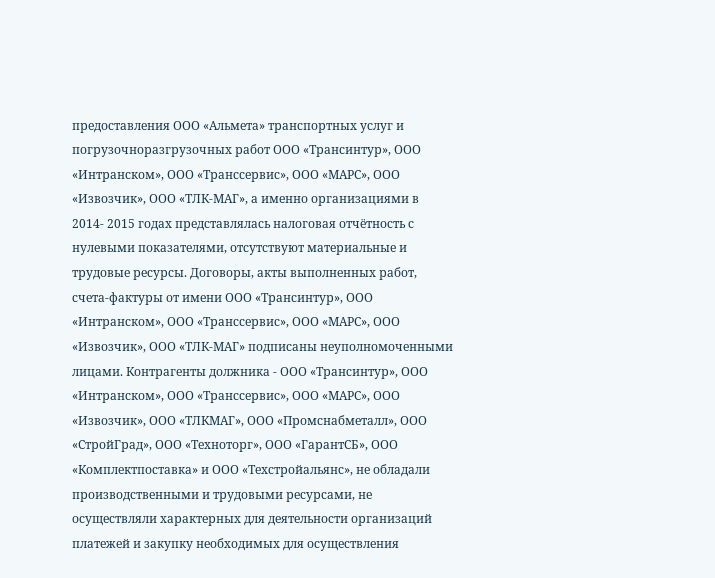предоставления ООО «Альмета» транспортных услуг и погрузочноразгрузочных работ ООО «Трансинтур», ООО «Интранском», ООО «Транссервис», ООО «МАРС», ООО «Извозчик», ООО «ТЛК-МАГ», а именно организациями в 2014- 2015 годах представлялась налоговая отчётность с нулевыми показателями, отсутствуют материальные и трудовые ресурсы. Договоры, акты выполненных работ, счета-фактуры от имени ООО «Трансинтур», ООО «Интранском», ООО «Транссервис», ООО «МАРС», ООО «Извозчик», ООО «ТЛК-МАГ» подписаны неуполномоченными лицами. Контрагенты должника - ООО «Трансинтур», ООО «Интранском», ООО «Транссервис», ООО «МАРС», ООО «Извозчик», ООО «ТЛКМАГ», ООО «Промснабметалл», ООО «СтройГрад», ООО «Техноторг», ООО «ГарантСБ», ООО «Комплектпоставка» и ООО «Техстройальянс», не обладали производственными и трудовыми ресурсами, не осуществляли характерных для деятельности организаций платежей и закупку необходимых для осуществления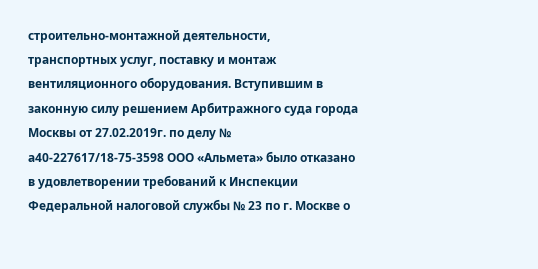строительно-монтажной деятельности, транспортных услуг, поставку и монтаж вентиляционного оборудования. Вступившим в законную силу решением Арбитражного суда города Москвы от 27.02.2019г. по делу № а40-227617/18-75-3598 ООО «Альмета» было отказано в удовлетворении требований к Инспекции Федеральной налоговой службы № 23 по г. Москве о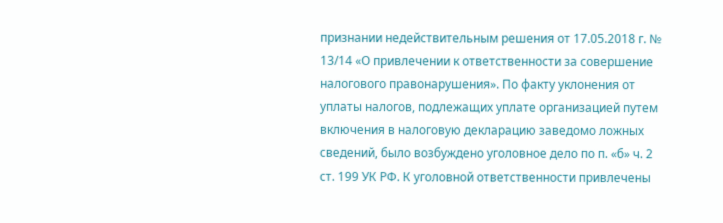признании недействительным решения от 17.05.2018 г. № 13/14 «О привлечении к ответственности за совершение налогового правонарушения». По факту уклонения от уплаты налогов, подлежащих уплате организацией путем включения в налоговую декларацию заведомо ложных сведений, было возбуждено уголовное дело по п. «б» ч. 2 ст. 199 УК РФ. К уголовной ответственности привлечены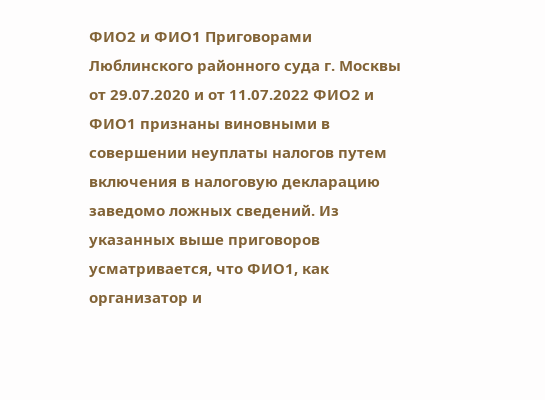ФИО2 и ФИО1 Приговорами Люблинского районного суда г. Москвы от 29.07.2020 и от 11.07.2022 ФИО2 и ФИО1 признаны виновными в совершении неуплаты налогов путем включения в налоговую декларацию заведомо ложных сведений. Из указанных выше приговоров усматривается, что ФИО1, как организатор и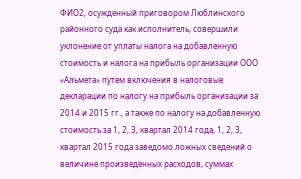ФИО2, осужденный приговором Люблинского районного суда как исполнитель, совершили уклонение от уплаты налога на добавленную стоимость и налога на прибыль организации ООО «Альмета» путем включения в налоговые декларации по налогу на прибыль организации за 2014 и 2015 гг., а также по налогу на добавленную стоимость за 1, 2, 3, квартал 2014 года, 1, 2, 3, квартал 2015 года заведомо ложных сведений о величине произведенных расходов, суммах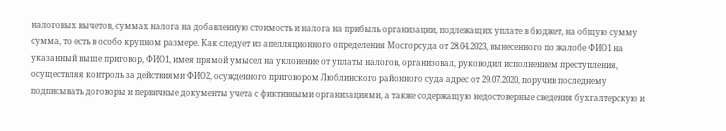налоговых вычетов, суммах налога на добавленную стоимость и налога на прибыль организации, подлежащих уплате в бюджет, на общую сумму сумма, то есть в особо крупном размере. Как следует из апелляционного определения Мосгорсуда от 28.04.2023, вынесенного по жалобе ФИО1 на указанный выше приговор, ФИО1, имея прямой умысел на уклонение от уплаты налогов, организовал, руководил исполнением преступления, осуществляя контроль за действиями ФИО2, осужденного приговором Люблинского районного суда адрес от 29.07.2020, поручив последнему подписывать договоры и первичные документы учета с фиктивными организациями, а также содержащую недостоверные сведения бухгалтерскую и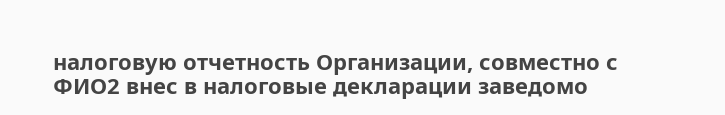налоговую отчетность Организации, совместно с ФИО2 внес в налоговые декларации заведомо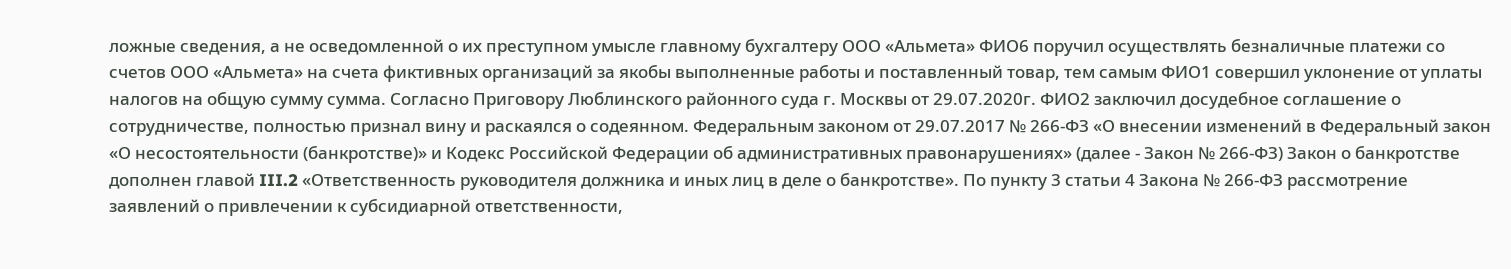ложные сведения, а не осведомленной о их преступном умысле главному бухгалтеру ООО «Альмета» ФИО6 поручил осуществлять безналичные платежи со счетов ООО «Альмета» на счета фиктивных организаций за якобы выполненные работы и поставленный товар, тем самым ФИО1 совершил уклонение от уплаты налогов на общую сумму сумма. Согласно Приговору Люблинского районного суда г. Москвы от 29.07.2020г. ФИО2 заключил досудебное соглашение о сотрудничестве, полностью признал вину и раскаялся о содеянном. Федеральным законом от 29.07.2017 № 266-ФЗ «О внесении изменений в Федеральный закон «О несостоятельности (банкротстве)» и Кодекс Российской Федерации об административных правонарушениях» (далее - Закон № 266-ФЗ) Закон о банкротстве дополнен главой III.2 «Ответственность руководителя должника и иных лиц в деле о банкротстве». По пункту 3 статьи 4 Закона № 266-ФЗ рассмотрение заявлений о привлечении к субсидиарной ответственности,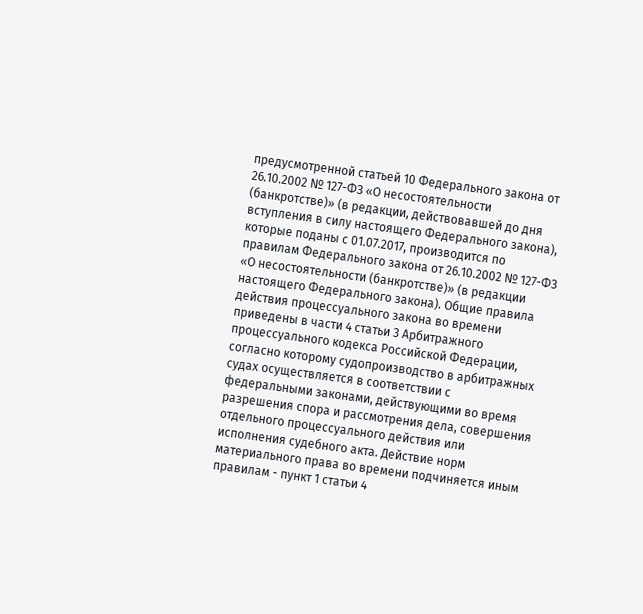предусмотренной статьей 10 Федерального закона от 26.10.2002 № 127-ФЗ «О несостоятельности (банкротстве)» (в редакции, действовавшей до дня вступления в силу настоящего Федерального закона), которые поданы с 01.07.2017, производится по правилам Федерального закона от 26.10.2002 № 127-ФЗ «О несостоятельности (банкротстве)» (в редакции настоящего Федерального закона). Общие правила действия процессуального закона во времени приведены в части 4 статьи 3 Арбитражного процессуального кодекса Российской Федерации, согласно которому судопроизводство в арбитражных судах осуществляется в соответствии с федеральными законами, действующими во время разрешения спора и рассмотрения дела, совершения отдельного процессуального действия или исполнения судебного акта. Действие норм материального права во времени подчиняется иным правилам - пункт 1 статьи 4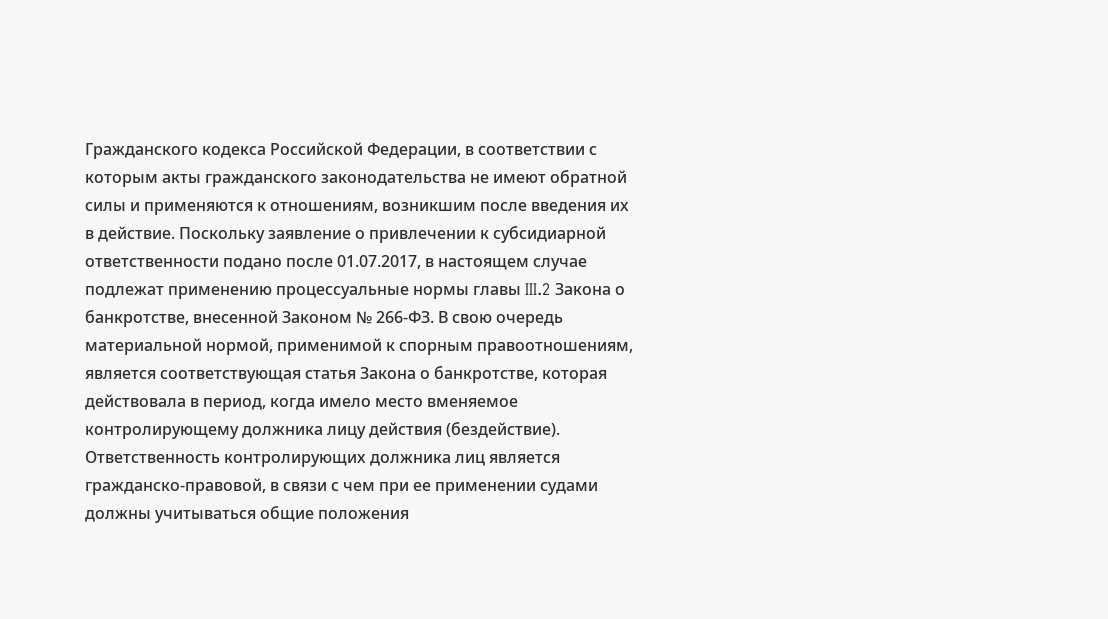Гражданского кодекса Российской Федерации, в соответствии с которым акты гражданского законодательства не имеют обратной силы и применяются к отношениям, возникшим после введения их в действие. Поскольку заявление о привлечении к субсидиарной ответственности подано после 01.07.2017, в настоящем случае подлежат применению процессуальные нормы главы III.2 Закона о банкротстве, внесенной Законом № 266-ФЗ. В свою очередь материальной нормой, применимой к спорным правоотношениям, является соответствующая статья Закона о банкротстве, которая действовала в период, когда имело место вменяемое контролирующему должника лицу действия (бездействие). Ответственность контролирующих должника лиц является гражданско-правовой, в связи с чем при ее применении судами должны учитываться общие положения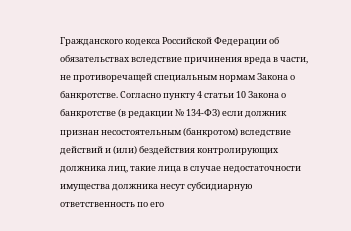Гражданского кодекса Российской Федерации об обязательствах вследствие причинения вреда в части, не противоречащей специальным нормам Закона о банкротстве. Согласно пункту 4 статьи 10 Закона о банкротстве (в редакции № 134-ФЗ) если должник признан несостоятельным (банкротом) вследствие действий и (или) бездействия контролирующих должника лиц, такие лица в случае недостаточности имущества должника несут субсидиарную ответственность по его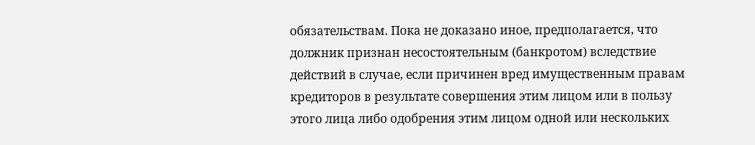обязательствам. Пока не доказано иное, предполагается, что должник признан несостоятельным (банкротом) вследствие действий в случае, если причинен вред имущественным правам кредиторов в результате совершения этим лицом или в пользу этого лица либо одобрения этим лицом одной или нескольких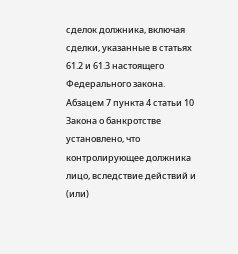сделок должника, включая сделки, указанные в статьях 61.2 и 61.3 настоящего Федерального закона. Абзацем 7 пункта 4 статьи 10 Закона о банкротстве установлено, что контролирующее должника лицо, вследствие действий и (или)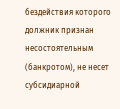бездействия которого должник признан несостоятельным (банкротом), не несет субсидиарной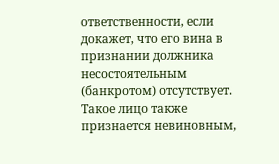ответственности, если докажет, что его вина в признании должника несостоятельным (банкротом) отсутствует. Такое лицо также признается невиновным,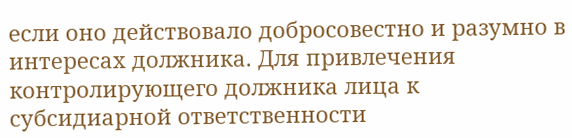если оно действовало добросовестно и разумно в интересах должника. Для привлечения контролирующего должника лица к субсидиарной ответственности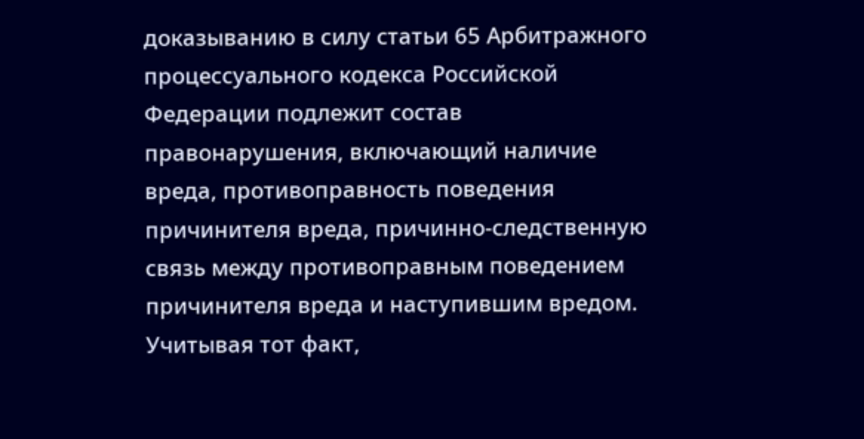доказыванию в силу статьи 65 Арбитражного процессуального кодекса Российской Федерации подлежит состав правонарушения, включающий наличие вреда, противоправность поведения причинителя вреда, причинно-следственную связь между противоправным поведением причинителя вреда и наступившим вредом. Учитывая тот факт,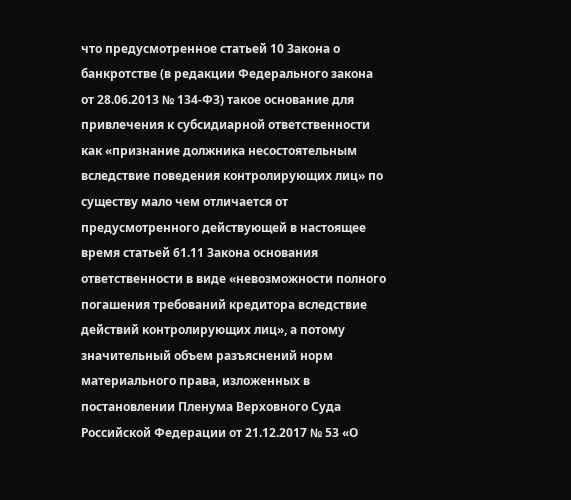что предусмотренное статьей 10 Закона о банкротстве (в редакции Федерального закона от 28.06.2013 № 134-ФЗ) такое основание для привлечения к субсидиарной ответственности как «признание должника несостоятельным вследствие поведения контролирующих лиц» по существу мало чем отличается от предусмотренного действующей в настоящее время статьей 61.11 Закона основания ответственности в виде «невозможности полного погашения требований кредитора вследствие действий контролирующих лиц», а потому значительный объем разъяснений норм материального права, изложенных в постановлении Пленума Верховного Суда Российской Федерации от 21.12.2017 № 53 «О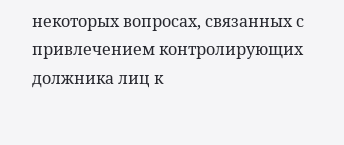некоторых вопросах, связанных с привлечением контролирующих должника лиц к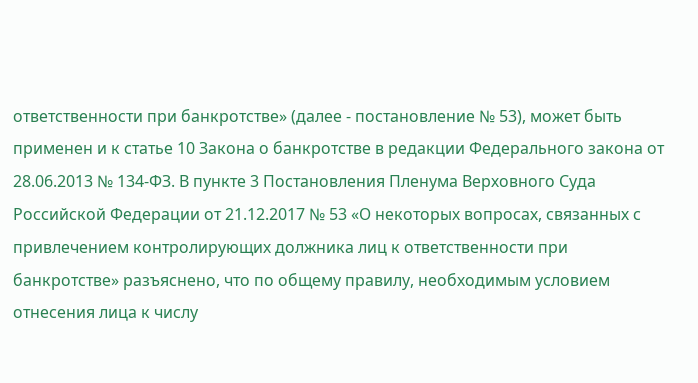ответственности при банкротстве» (далее - постановление № 53), может быть применен и к статье 10 Закона о банкротстве в редакции Федерального закона от 28.06.2013 № 134-ФЗ. В пункте 3 Постановления Пленума Верховного Суда Российской Федерации от 21.12.2017 № 53 «О некоторых вопросах, связанных с привлечением контролирующих должника лиц к ответственности при банкротстве» разъяснено, что по общему правилу, необходимым условием отнесения лица к числу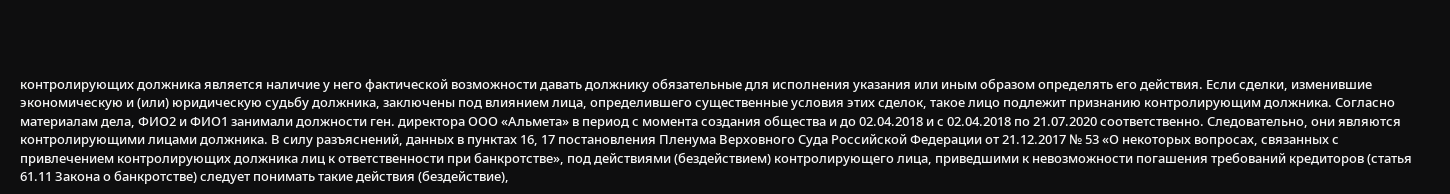контролирующих должника является наличие у него фактической возможности давать должнику обязательные для исполнения указания или иным образом определять его действия. Если сделки, изменившие экономическую и (или) юридическую судьбу должника, заключены под влиянием лица, определившего существенные условия этих сделок, такое лицо подлежит признанию контролирующим должника. Согласно материалам дела, ФИО2 и ФИО1 занимали должности ген. директора ООО «Альмета» в период с момента создания общества и до 02.04.2018 и с 02.04.2018 по 21.07.2020 соответственно. Следовательно, они являются контролирующими лицами должника. В силу разъяснений, данных в пунктах 16, 17 постановления Пленума Верховного Суда Российской Федерации от 21.12.2017 № 53 «О некоторых вопросах, связанных с привлечением контролирующих должника лиц к ответственности при банкротстве», под действиями (бездействием) контролирующего лица, приведшими к невозможности погашения требований кредиторов (статья 61.11 Закона о банкротстве) следует понимать такие действия (бездействие),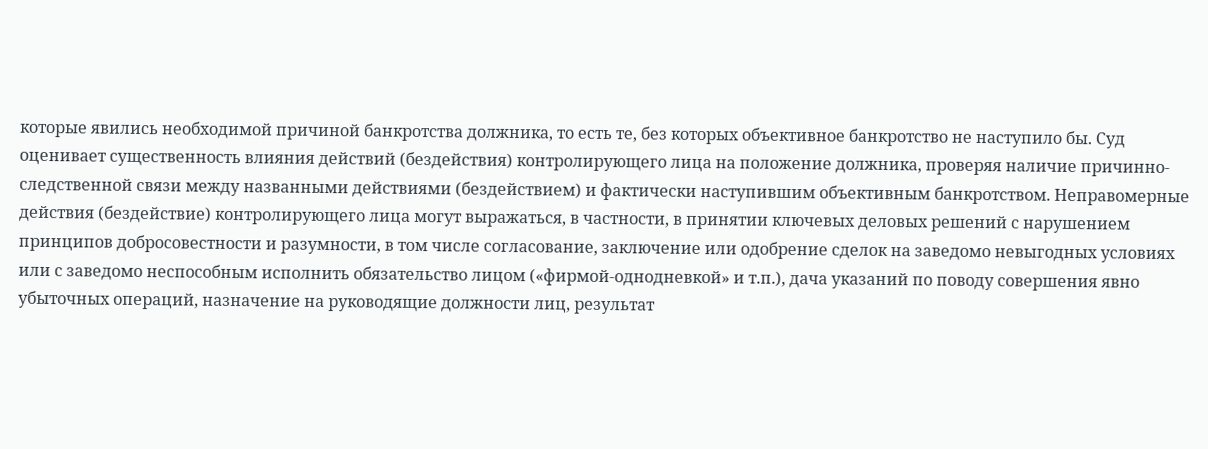которые явились необходимой причиной банкротства должника, то есть те, без которых объективное банкротство не наступило бы. Суд оценивает существенность влияния действий (бездействия) контролирующего лица на положение должника, проверяя наличие причинно-следственной связи между названными действиями (бездействием) и фактически наступившим объективным банкротством. Неправомерные действия (бездействие) контролирующего лица могут выражаться, в частности, в принятии ключевых деловых решений с нарушением принципов добросовестности и разумности, в том числе согласование, заключение или одобрение сделок на заведомо невыгодных условиях или с заведомо неспособным исполнить обязательство лицом («фирмой-однодневкой» и т.п.), дача указаний по поводу совершения явно убыточных операций, назначение на руководящие должности лиц, результат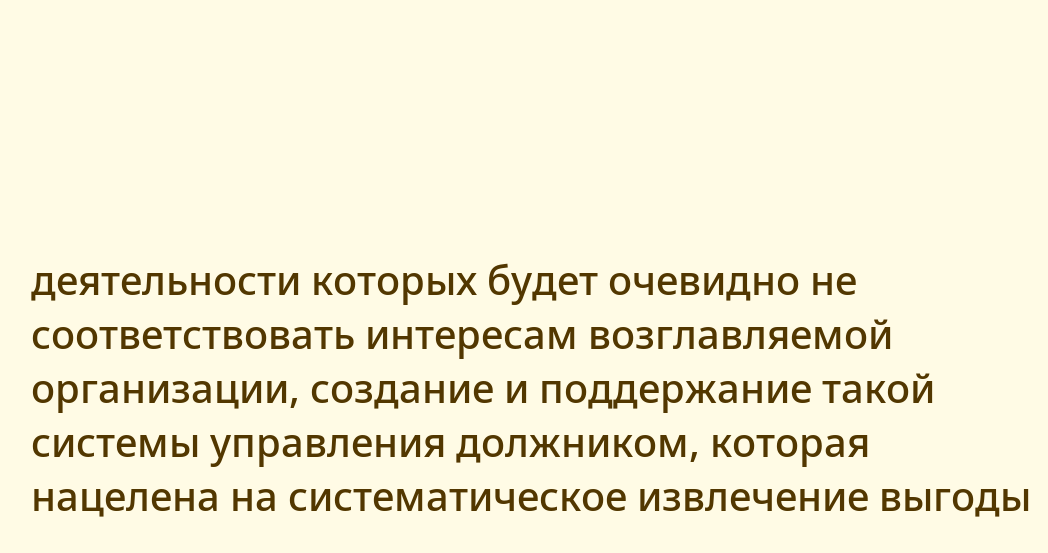деятельности которых будет очевидно не соответствовать интересам возглавляемой организации, создание и поддержание такой системы управления должником, которая нацелена на систематическое извлечение выгоды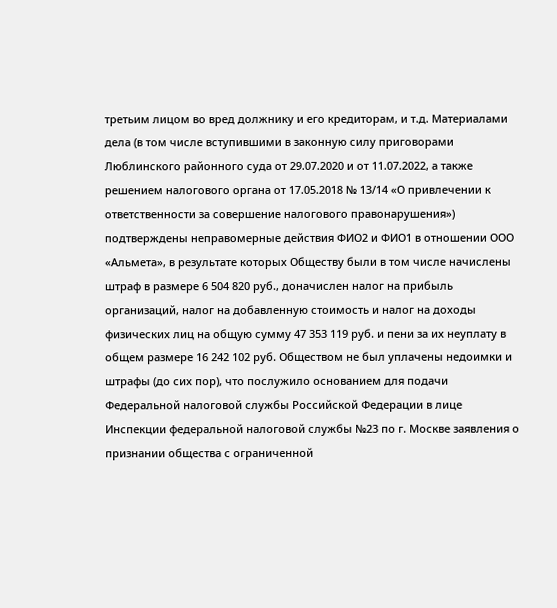третьим лицом во вред должнику и его кредиторам, и т.д. Материалами дела (в том числе вступившими в законную силу приговорами Люблинского районного суда от 29.07.2020 и от 11.07.2022, а также решением налогового органа от 17.05.2018 № 13/14 «О привлечении к ответственности за совершение налогового правонарушения») подтверждены неправомерные действия ФИО2 и ФИО1 в отношении ООО «Альмета», в результате которых Обществу были в том числе начислены штраф в размере 6 504 820 руб., доначислен налог на прибыль организаций, налог на добавленную стоимость и налог на доходы физических лиц на общую сумму 47 353 119 руб. и пени за их неуплату в общем размере 16 242 102 руб. Обществом не был уплачены недоимки и штрафы (до сих пор), что послужило основанием для подачи Федеральной налоговой службы Российской Федерации в лице Инспекции федеральной налоговой службы №23 по г. Москве заявления о признании общества с ограниченной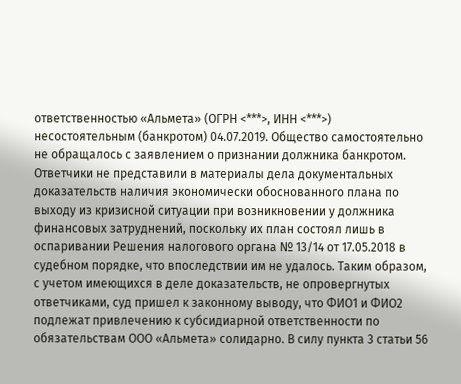ответственностью «Альмета» (ОГРН <***>, ИНН <***>) несостоятельным (банкротом) 04.07.2019. Общество самостоятельно не обращалось с заявлением о признании должника банкротом. Ответчики не представили в материалы дела документальных доказательств наличия экономически обоснованного плана по выходу из кризисной ситуации при возникновении у должника финансовых затруднений, поскольку их план состоял лишь в оспаривании Решения налогового органа № 13/14 от 17.05.2018 в судебном порядке, что впоследствии им не удалось. Таким образом, с учетом имеющихся в деле доказательств, не опровергнутых ответчиками, суд пришел к законному выводу, что ФИО1 и ФИО2 подлежат привлечению к субсидиарной ответственности по обязательствам ООО «Альмета» солидарно. В силу пункта 3 статьи 56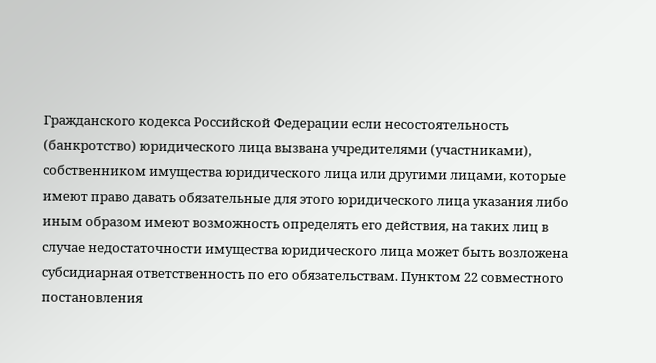Гражданского кодекса Российской Федерации если несостоятельность (банкротство) юридического лица вызвана учредителями (участниками), собственником имущества юридического лица или другими лицами, которые имеют право давать обязательные для этого юридического лица указания либо иным образом имеют возможность определять его действия, на таких лиц в случае недостаточности имущества юридического лица может быть возложена субсидиарная ответственность по его обязательствам. Пунктом 22 совместного постановления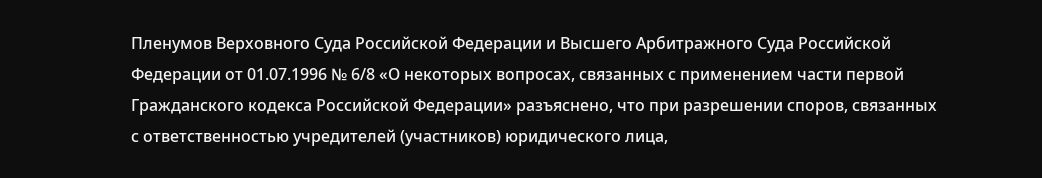Пленумов Верховного Суда Российской Федерации и Высшего Арбитражного Суда Российской Федерации от 01.07.1996 № 6/8 «О некоторых вопросах, связанных с применением части первой Гражданского кодекса Российской Федерации» разъяснено, что при разрешении споров, связанных с ответственностью учредителей (участников) юридического лица,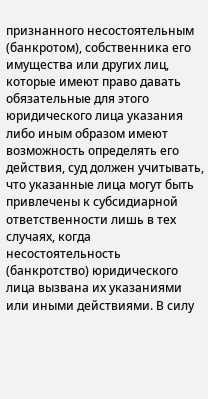признанного несостоятельным (банкротом), собственника его имущества или других лиц, которые имеют право давать обязательные для этого юридического лица указания либо иным образом имеют возможность определять его действия, суд должен учитывать, что указанные лица могут быть привлечены к субсидиарной ответственности лишь в тех случаях, когда несостоятельность (банкротство) юридического лица вызвана их указаниями или иными действиями. В силу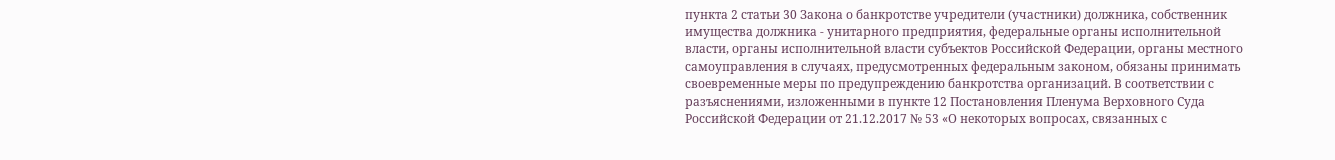пункта 2 статьи 30 Закона о банкротстве учредители (участники) должника, собственник имущества должника - унитарного предприятия, федеральные органы исполнительной власти, органы исполнительной власти субъектов Российской Федерации, органы местного самоуправления в случаях, предусмотренных федеральным законом, обязаны принимать своевременные меры по предупреждению банкротства организаций. В соответствии с разъяснениями, изложенными в пункте 12 Постановления Пленума Верховного Суда Российской Федерации от 21.12.2017 № 53 «О некоторых вопросах, связанных с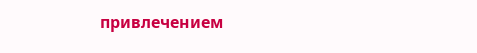привлечением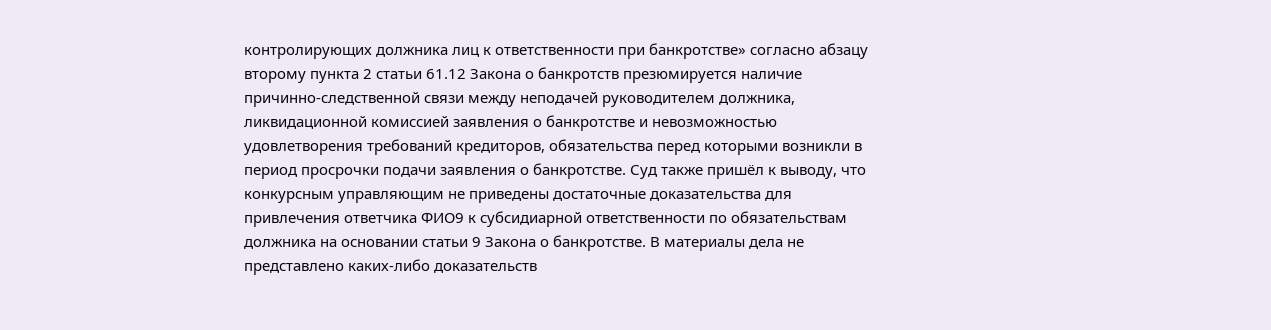контролирующих должника лиц к ответственности при банкротстве» согласно абзацу второму пункта 2 статьи 61.12 Закона о банкротств презюмируется наличие причинно-следственной связи между неподачей руководителем должника, ликвидационной комиссией заявления о банкротстве и невозможностью удовлетворения требований кредиторов, обязательства перед которыми возникли в период просрочки подачи заявления о банкротстве. Суд также пришёл к выводу, что конкурсным управляющим не приведены достаточные доказательства для привлечения ответчика ФИО9 к субсидиарной ответственности по обязательствам должника на основании статьи 9 Закона о банкротстве. В материалы дела не представлено каких-либо доказательств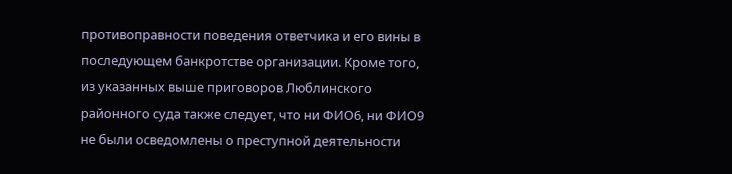противоправности поведения ответчика и его вины в последующем банкротстве организации. Кроме того, из указанных выше приговоров Люблинского районного суда также следует, что ни ФИО6, ни ФИО9 не были осведомлены о преступной деятельности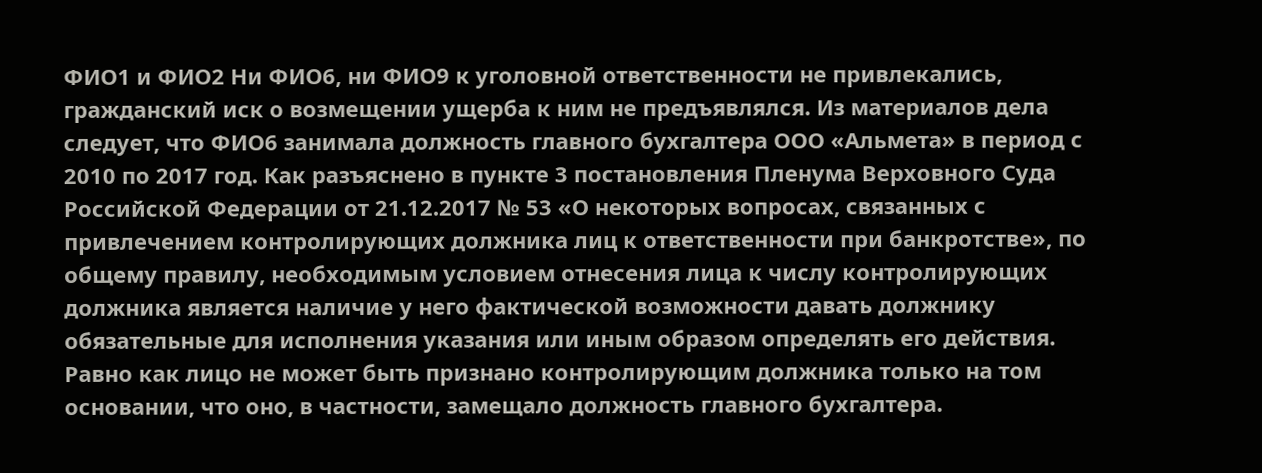ФИО1 и ФИО2 Ни ФИО6, ни ФИО9 к уголовной ответственности не привлекались, гражданский иск о возмещении ущерба к ним не предъявлялся. Из материалов дела следует, что ФИО6 занимала должность главного бухгалтера ООО «Альмета» в период с 2010 по 2017 год. Как разъяснено в пункте 3 постановления Пленума Верховного Суда Российской Федерации от 21.12.2017 № 53 «О некоторых вопросах, связанных с привлечением контролирующих должника лиц к ответственности при банкротстве», по общему правилу, необходимым условием отнесения лица к числу контролирующих должника является наличие у него фактической возможности давать должнику обязательные для исполнения указания или иным образом определять его действия. Равно как лицо не может быть признано контролирующим должника только на том основании, что оно, в частности, замещало должность главного бухгалтера.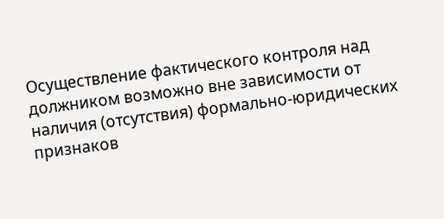Осуществление фактического контроля над должником возможно вне зависимости от наличия (отсутствия) формально-юридических признаков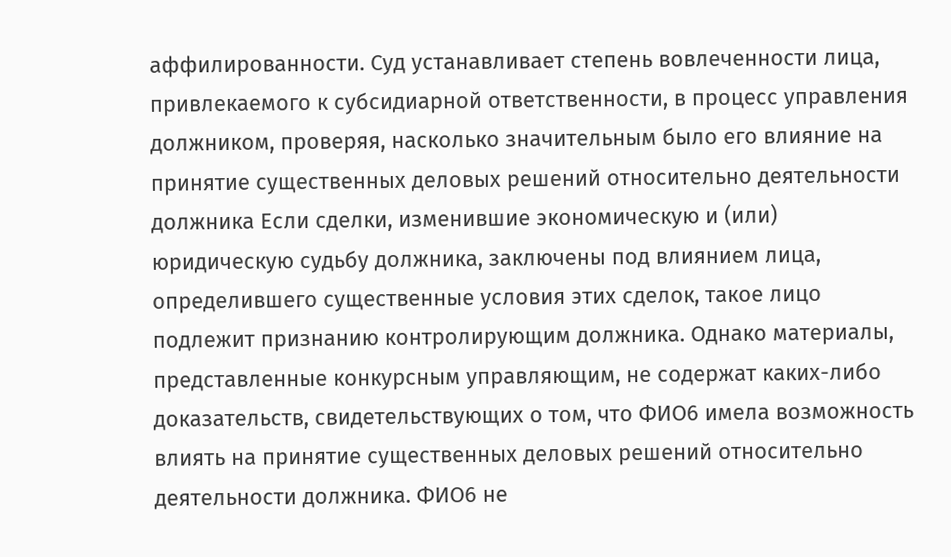аффилированности. Суд устанавливает степень вовлеченности лица, привлекаемого к субсидиарной ответственности, в процесс управления должником, проверяя, насколько значительным было его влияние на принятие существенных деловых решений относительно деятельности должника Если сделки, изменившие экономическую и (или) юридическую судьбу должника, заключены под влиянием лица, определившего существенные условия этих сделок, такое лицо подлежит признанию контролирующим должника. Однако материалы, представленные конкурсным управляющим, не содержат каких-либо доказательств, свидетельствующих о том, что ФИО6 имела возможность влиять на принятие существенных деловых решений относительно деятельности должника. ФИО6 не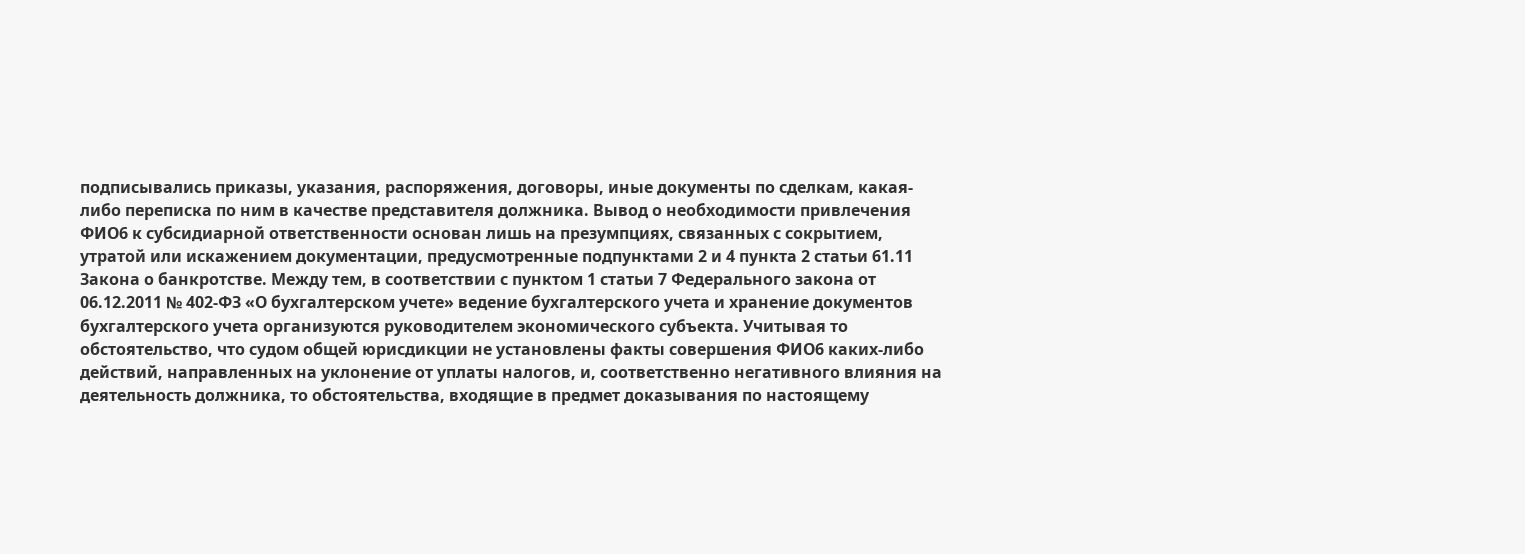подписывались приказы, указания, распоряжения, договоры, иные документы по сделкам, какая-либо переписка по ним в качестве представителя должника. Вывод о необходимости привлечения ФИО6 к субсидиарной ответственности основан лишь на презумпциях, связанных с сокрытием, утратой или искажением документации, предусмотренные подпунктами 2 и 4 пункта 2 статьи 61.11 Закона о банкротстве. Между тем, в соответствии с пунктом 1 статьи 7 Федерального закона от 06.12.2011 № 402-ФЗ «О бухгалтерском учете» ведение бухгалтерского учета и хранение документов бухгалтерского учета организуются руководителем экономического субъекта. Учитывая то обстоятельство, что судом общей юрисдикции не установлены факты совершения ФИО6 каких-либо действий, направленных на уклонение от уплаты налогов, и, соответственно негативного влияния на деятельность должника, то обстоятельства, входящие в предмет доказывания по настоящему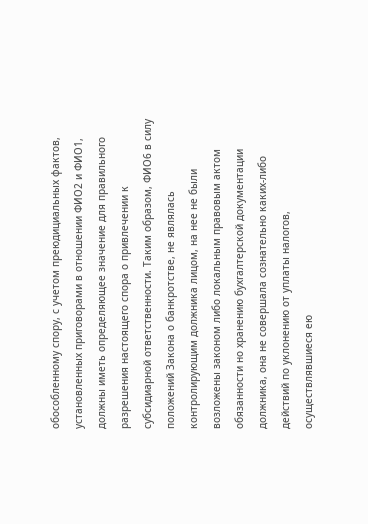обособленному спору, с учетом преюдициальных фактов, установленных приговорами в отношении ФИО2 и ФИО1, должны иметь определяющее значение для правильного разрешения настоящего спора о привлечении к субсидиарной ответственности. Таким образом, ФИО6 в силу положений Закона о банкротстве, не являлась контролирующим должника лицом, на нее не были возложены законом либо локальным правовым актом обязанности но хранению бухгалтерской документации должника, она не совершала сознательно каких-либо действий по уклонению от уплаты налогов, осуществлявшиеся ею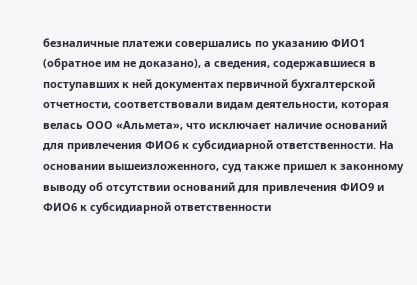безналичные платежи совершались по указанию ФИО1 (обратное им не доказано), а сведения, содержавшиеся в поступавших к ней документах первичной бухгалтерской отчетности, соответствовали видам деятельности, которая велась ООО «Альмета», что исключает наличие оснований для привлечения ФИО6 к субсидиарной ответственности. На основании вышеизложенного, суд также пришел к законному выводу об отсутствии оснований для привлечения ФИО9 и ФИО6 к субсидиарной ответственности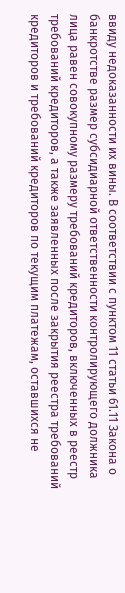ввиду недоказанности их вины. В соответствии с пунктом 11 статьи 61.11 Закона о банкротстве размер субсидиарной ответственности контролирующего должника лица равен совокупному размеру требований кредиторов, включенных в реестр требований кредиторов, а также заявленных после закрытия реестра требований кредиторов и требований кредиторов по текущим платежам, оставшихся не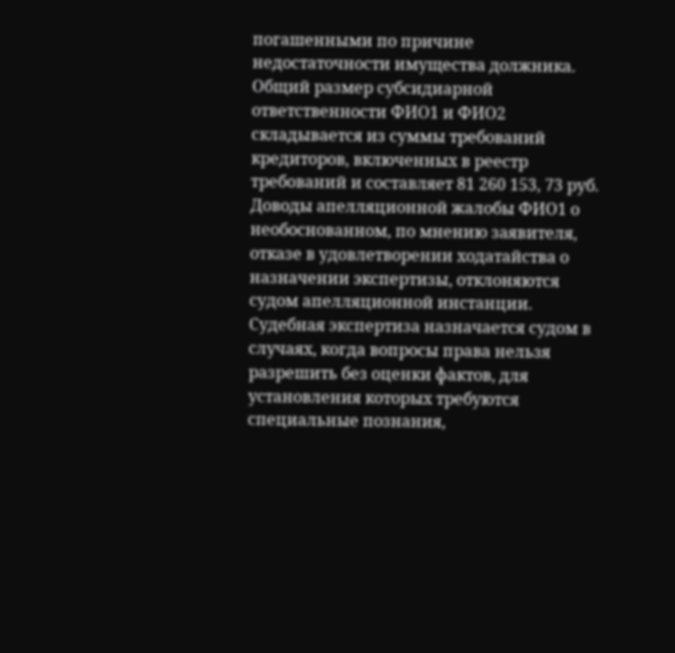погашенными по причине недостаточности имущества должника. Общий размер субсидиарной ответственности ФИО1 и ФИО2 складывается из суммы требований кредиторов, включенных в реестр требований и составляет 81 260 153, 73 руб. Доводы апелляционной жалобы ФИО1 о необоснованном, по мнению заявителя, отказе в удовлетворении ходатайства о назначении экспертизы, отклоняются судом апелляционной инстанции. Судебная экспертиза назначается судом в случаях, когда вопросы права нельзя разрешить без оценки фактов, для установления которых требуются специальные познания,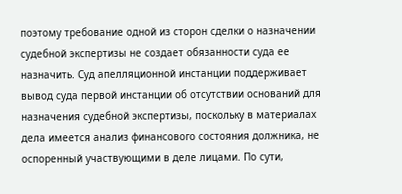поэтому требование одной из сторон сделки о назначении судебной экспертизы не создает обязанности суда ее назначить. Суд апелляционной инстанции поддерживает вывод суда первой инстанции об отсутствии оснований для назначения судебной экспертизы, поскольку в материалах дела имеется анализ финансового состояния должника, не оспоренный участвующими в деле лицами. По сути,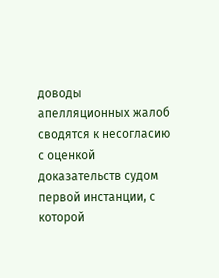доводы апелляционных жалоб сводятся к несогласию с оценкой доказательств судом первой инстанции, с которой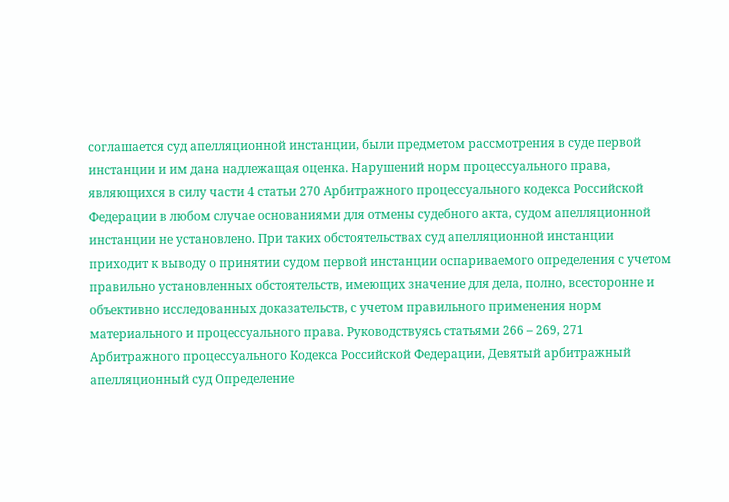соглашается суд апелляционной инстанции, были предметом рассмотрения в суде первой инстанции и им дана надлежащая оценка. Нарушений норм процессуального права, являющихся в силу части 4 статьи 270 Арбитражного процессуального кодекса Российской Федерации в любом случае основаниями для отмены судебного акта, судом апелляционной инстанции не установлено. При таких обстоятельствах суд апелляционной инстанции приходит к выводу о принятии судом первой инстанции оспариваемого определения с учетом правильно установленных обстоятельств, имеющих значение для дела, полно, всесторонне и объективно исследованных доказательств, с учетом правильного применения норм материального и процессуального права. Руководствуясь статьями 266 – 269, 271 Арбитражного процессуального Кодекса Российской Федерации, Девятый арбитражный апелляционный суд Определение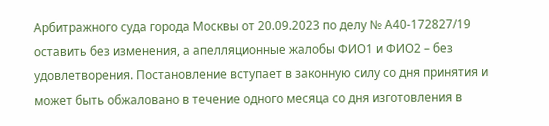Арбитражного суда города Москвы от 20.09.2023 по делу № А40-172827/19 оставить без изменения, а апелляционные жалобы ФИО1 и ФИО2 – без удовлетворения. Постановление вступает в законную силу со дня принятия и может быть обжаловано в течение одного месяца со дня изготовления в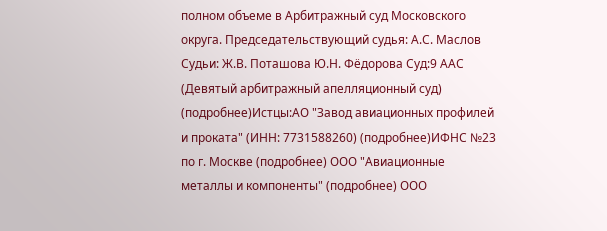полном объеме в Арбитражный суд Московского округа. Председательствующий судья: А.С. Маслов Судьи: Ж.В. Поташова Ю.Н. Фёдорова Суд:9 ААС (Девятый арбитражный апелляционный суд) (подробнее)Истцы:АО "Завод авиационных профилей и проката" (ИНН: 7731588260) (подробнее)ИФНС №23 по г. Москве (подробнее) ООО "Авиационные металлы и компоненты" (подробнее) ООО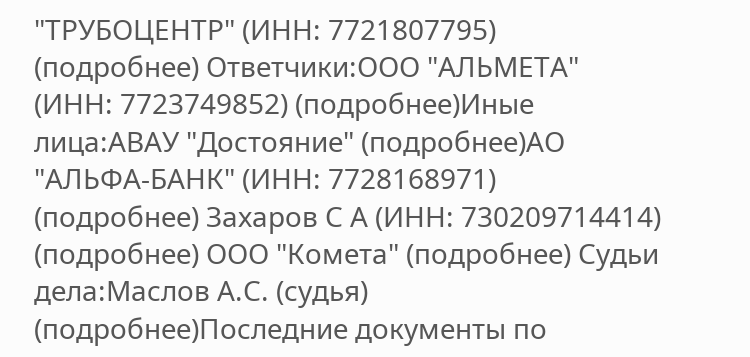"ТРУБОЦЕНТР" (ИНН: 7721807795) (подробнее) Ответчики:ООО "АЛЬМЕТА" (ИНН: 7723749852) (подробнее)Иные лица:АВАУ "Достояние" (подробнее)АО "АЛЬФА-БАНК" (ИНН: 7728168971) (подробнее) Захаров С А (ИНН: 730209714414) (подробнее) ООО "Комета" (подробнее) Судьи дела:Маслов А.С. (судья) (подробнее)Последние документы по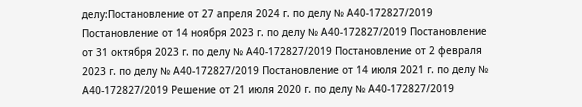делу:Постановление от 27 апреля 2024 г. по делу № А40-172827/2019 Постановление от 14 ноября 2023 г. по делу № А40-172827/2019 Постановление от 31 октября 2023 г. по делу № А40-172827/2019 Постановление от 2 февраля 2023 г. по делу № А40-172827/2019 Постановление от 14 июля 2021 г. по делу № А40-172827/2019 Решение от 21 июля 2020 г. по делу № А40-172827/2019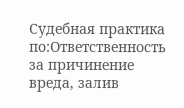Судебная практика по:Ответственность за причинение вреда, залив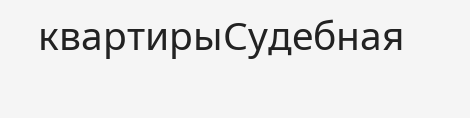квартирыСудебная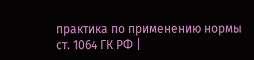практика по применению нормы ст. 1064 ГК РФ |